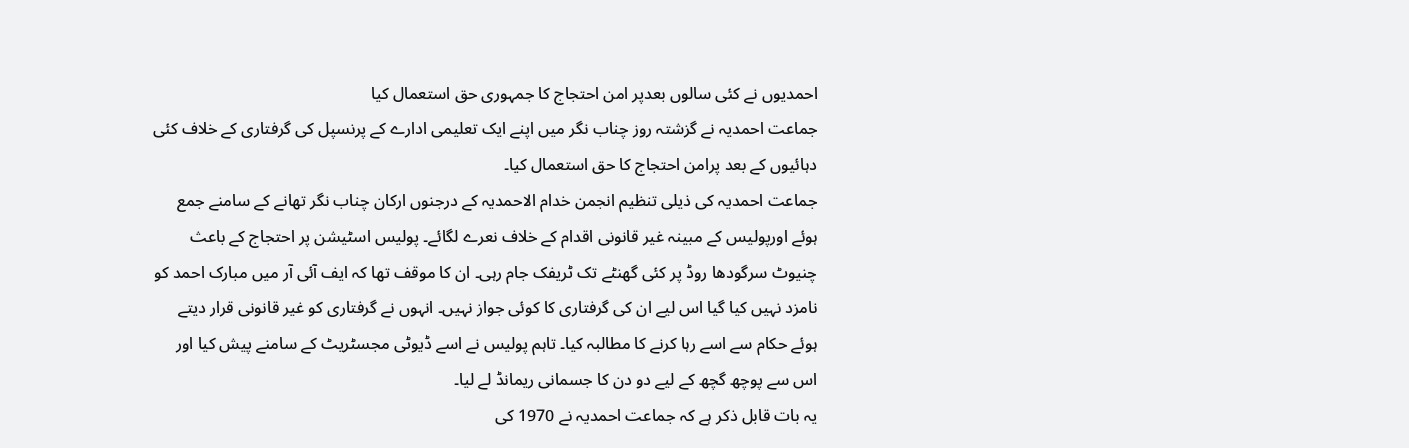احمدیوں نے کئی سالوں بعدپر امن احتجاج کا جمہوری حق استعمال کیا
جماعت احمدیہ نے گزشتہ روز چناب نگر میں اپنے ایک تعلیمی ادارے کے پرنسپل کی گرفتاری کے خلاف کئی دہائیوں کے بعد پرامن احتجاج کا حق استعمال کیا۔
جماعت احمدیہ کی ذیلی تنظیم انجمن خدام الاحمدیہ کے درجنوں ارکان چناب نگر تھانے کے سامنے جمع ہوئے اورپولیس کے مبینہ غیر قانونی اقدام کے خلاف نعرے لگائے۔ پولیس اسٹیشن پر احتجاج کے باعث چنیوٹ سرگودھا روڈ پر کئی گھنٹے تک ٹریفک جام رہی۔ ان کا موقف تھا کہ ایف آئی آر میں مبارک احمد کو نامزد نہیں کیا گیا اس لیے ان کی گرفتاری کا کوئی جواز نہیں۔ انہوں نے گرفتاری کو غیر قانونی قرار دیتے ہوئے حکام سے اسے رہا کرنے کا مطالبہ کیا۔ تاہم پولیس نے اسے ڈیوٹی مجسٹریٹ کے سامنے پیش کیا اور اس سے پوچھ گچھ کے لیے دو دن کا جسمانی ریمانڈ لے لیا۔
یہ بات قابل ذکر ہے کہ جماعت احمدیہ نے 1970 کی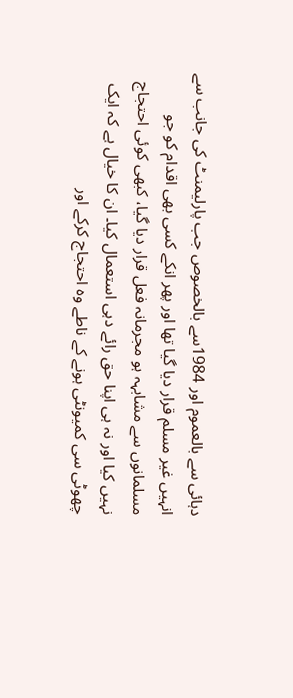دہائی سے بالعموم اور 1984سے بالخصوص جب پارلیمنٹ کی جانب سے انہیں غیر مسلم قرار دیا گیا تھا اور پھر انکے کسی بھی اقدام کو جو مسلمانوں سے مشابہہ ہو مجرمانہ فعل قرار دیا گیا، کبھی کوئی احتجاج نہیں کیا اور نہ ہی اپنا حق رائے دہی استعمال کیا۔ ان کا خیال ہے کہ ایک چھوٹی سی کمیونٹی ہونے کے ناطے وہ احتجاج کرکے اور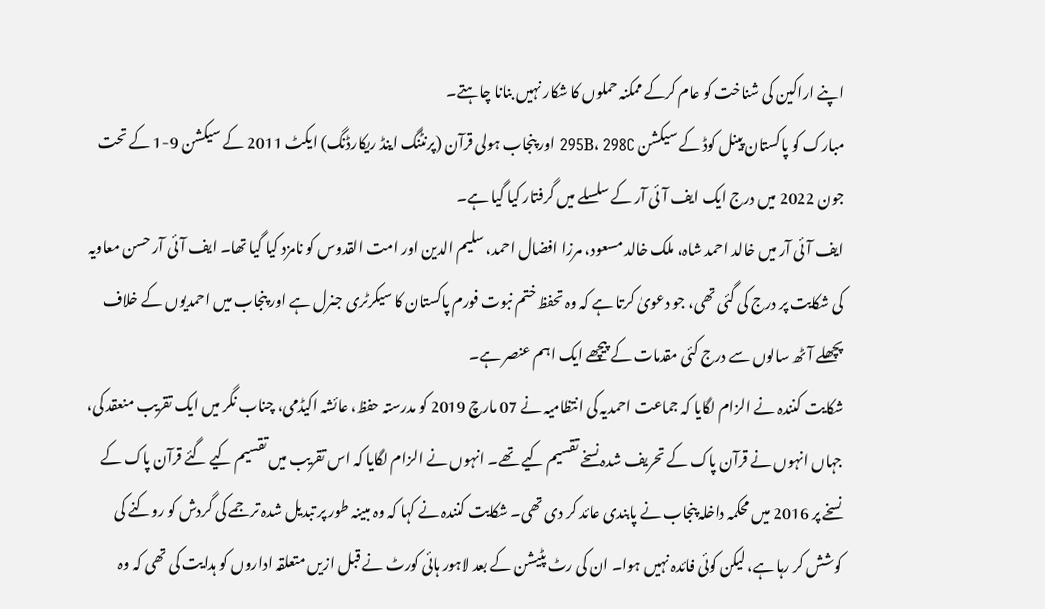اپنے اراکین کی شناخت کو عام کرکے ممکنہ حملوں کا شکار نہیں بنانا چاہتے۔
مبارک کو پاکستان پینل کوڈ کے سیکشن 295B، 298C اور پنجاب ہولی قرآن (پرنٹنگ اینڈ ریکارڈنگ) ایکٹ 2011 کے سیکشن 9-1 کے تحت جون 2022 میں درج ایک ایف آئی آر کے سلسلے میں گرفتار کیا گیا ہے۔
ایف آئی آر میں خالد احمد شاہ، ملک خالد مسعود، مرزا افضال احمد، سلیم الدین اور امت القدوس کو نامزد کیا گیا تھا۔ ایف آئی آر حسن معاویہ کی شکایت پر درج کی گئی تھی، جو دعویٰ کرتا ہے کہ وہ تحفظ ختم نبوت فورم پاکستان کا سیکرٹری جنرل ہے اور پنجاب میں احمدیوں کے خلاف پچھلے آٹھ سالوں سے درج کئی مقدمات کے پیچھے ایک اہم عنصر ہے۔
شکایت کنندہ نے الزام لگایا کہ جماعت احمدیہ کی انتظامیہ نے 07 مارچ 2019 کو مدرستہ حفظ، عائشہ اکیڈمی، چناب نگر میں ایک تقریب منعقد کی، جہاں انہوں نے قرآن پاک کے تحریف شدہ نسخے تقسیم کیے تھے۔ انہوں نے الزام لگایا کہ اس تقریب میں تقسیم کیے گئے قرآن پاک کے نسخے پر 2016 میں محکمہ داخلہ پنجاب نے پابندی عائد کر دی تھی۔ شکایت کنندہ نے کہا کہ وہ مبینہ طور پر تبدیل شدہ ترجمے کی گردش کو روکنے کی کوشش کر رہا ہے، لیکن کوئی فائدہ نہیں ہوا۔ ان کی رٹ پٹیشن کے بعد لاہور ہائی کورٹ نے قبل ازیں متعلقہ اداروں کو ہدایت کی تھی کہ وہ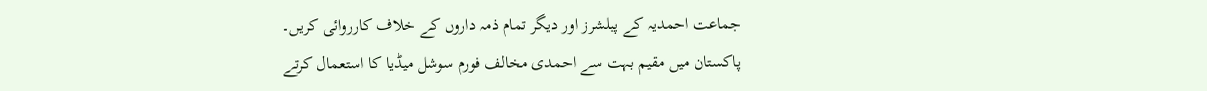جماعت احمدیہ کے پبلشرز اور دیگر تمام ذمہ داروں کے خلاف کارروائی کریں۔
پاکستان میں مقیم بہت سے احمدی مخالف فورم سوشل میڈیا کا استعمال کرتے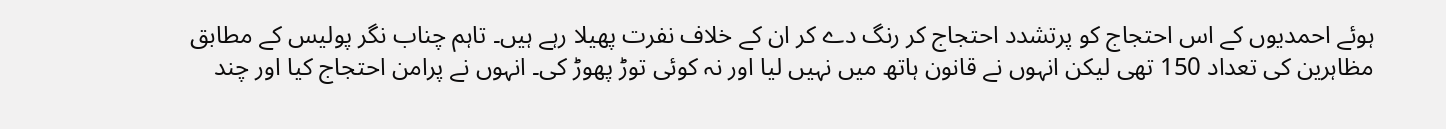ہوئے احمدیوں کے اس احتجاج کو پرتشدد احتجاج کر رنگ دے کر ان کے خلاف نفرت پھیلا رہے ہیں۔ تاہم چناب نگر پولیس کے مطابق مظاہرین کی تعداد 150 تھی لیکن انہوں نے قانون ہاتھ میں نہیں لیا اور نہ کوئی توڑ پھوڑ کی۔ انہوں نے پرامن احتجاج کیا اور چند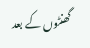گھنٹوں کے بعد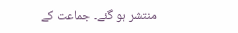منتشر ہو گئے۔ جماعت کے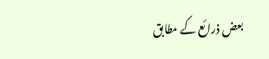بعض ذرائع کے مطابق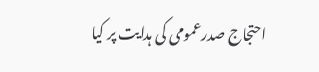احتجاج صدرعمومی کی ہدایت پر کیا